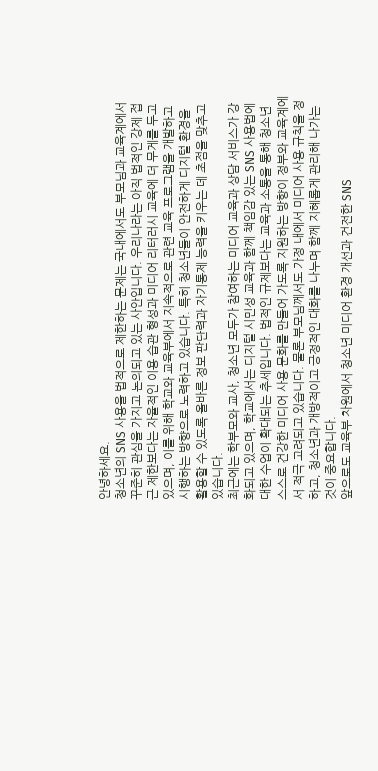안녕하세요.
청소년의 SNS 사용을 법적으로 제한하는 문제는 국내에서도 부모님과 교육계에서 꾸준히 관심을 가지고 논의되고 있는 사안입니다. 우리나라는 아직 법적인 강제 접근 제한보다는 자율적인 이용 습관 형성과 미디어 리터러시 교육에 더 무게를 두고 있으며, 이를 위해 학교와 교육부에서 지속적으로 관련 교육 프로그램을 개발하고 시행하는 방향으로 노력하고 있습니다. 특히 청소년들이 안전하게 디지털 환경을 활용할 수 있도록 올바른 정보 판단력과 자기통제 능력을 키우는 데 초점을 맞추고 있습니다.
최근에는 학부모와 교사, 청소년 모두가 참여하는 미디어 교육과 상담 서비스가 강화되고 있으며, 학교에서는 디지털 시민성 교육과 함께 책임감 있는 SNS 사용법에 대한 수업이 확대되는 추세입니다. 법적인 규제보다는 교육과 소통을 통해 청소년 스스로 건강한 미디어 사용 문화를 만들어 가도록 지원하는 방향이 정부와 교육계에서 적극 고려되고 있습니다. 물론 부모님께서도 가정 내에서 미디어 사용 규칙을 정하고, 청소년과 개방적이고 긍정적인 대화를 나누며 함께 지혜롭게 관리해 나가는 것이 중요합니다.
앞으로도 교육부 차원에서 청소년 미디어 환경 개선과 건전한 SNS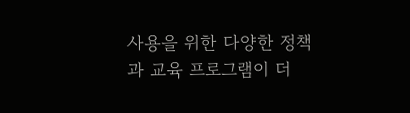사용을 위한 다양한 정책과 교육 프로그램이 더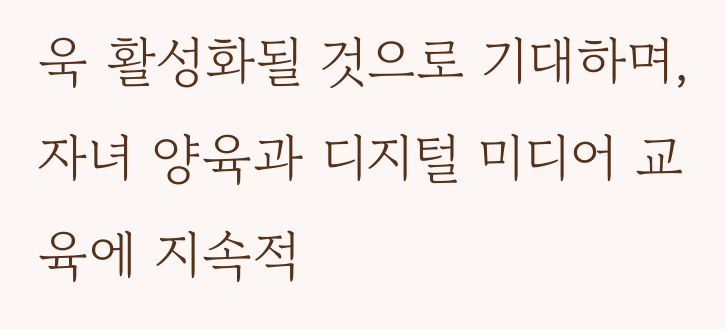욱 활성화될 것으로 기대하며, 자녀 양육과 디지털 미디어 교육에 지속적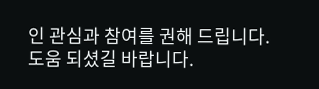인 관심과 참여를 권해 드립니다.
도움 되셨길 바랍니다.